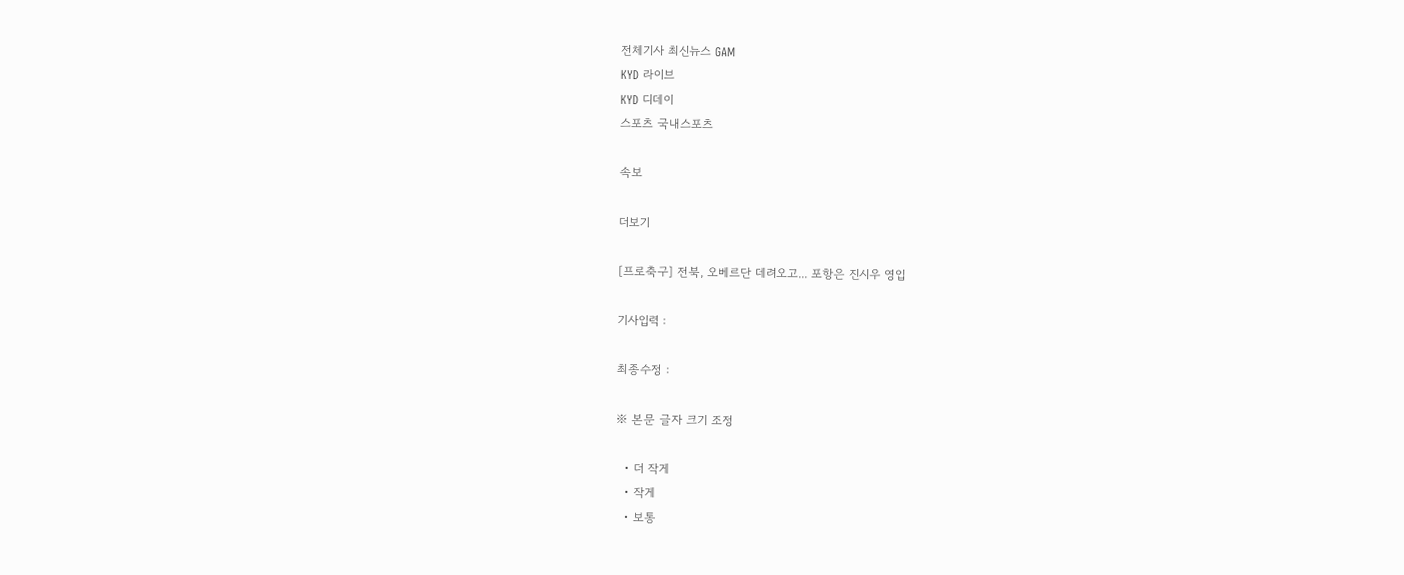전체기사 최신뉴스 GAM
KYD 라이브
KYD 디데이
스포츠 국내스포츠

속보

더보기

[프로축구] 전북, 오베르단 데려오고... 포항은 진시우 영입

기사입력 :

최종수정 :

※ 본문 글자 크기 조정

  • 더 작게
  • 작게
  • 보통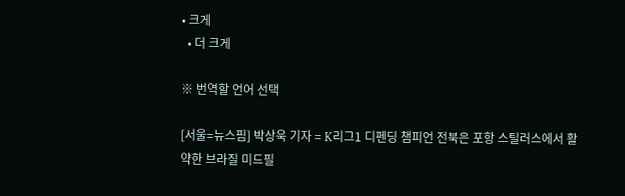• 크게
  • 더 크게

※ 번역할 언어 선택

[서울=뉴스핌] 박상욱 기자 = K리그1 디펜딩 챔피언 전북은 포항 스틸러스에서 활약한 브라질 미드필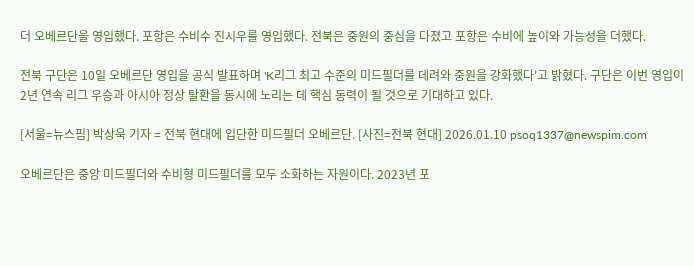더 오베르단을 영입했다. 포항은 수비수 진시우를 영입했다. 전북은 중원의 중심을 다졌고 포항은 수비에 높이와 가능성을 더했다.

전북 구단은 10일 오베르단 영입을 공식 발표하며 'K리그 최고 수준의 미드필더를 데려와 중원을 강화했다'고 밝혔다. 구단은 이번 영입이 2년 연속 리그 우승과 아시아 정상 탈환을 동시에 노리는 데 핵심 동력이 될 것으로 기대하고 있다.

[서울=뉴스핌] 박상욱 기자 = 전북 현대에 입단한 미드필더 오베르단. [사진=전북 현대] 2026.01.10 psoq1337@newspim.com

오베르단은 중앙 미드필더와 수비형 미드필더를 모두 소화하는 자원이다. 2023년 포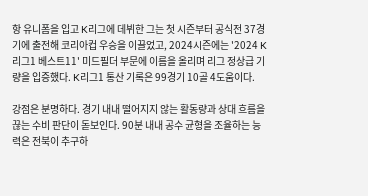항 유니폼을 입고 K리그에 데뷔한 그는 첫 시즌부터 공식전 37경기에 출전해 코리아컵 우승을 이끌었고, 2024시즌에는 '2024 K리그1 베스트11' 미드필더 부문에 이름을 올리며 리그 정상급 기량을 입증했다. K리그1 통산 기록은 99경기 10골 4도움이다.

강점은 분명하다. 경기 내내 떨어지지 않는 활동량과 상대 흐름을 끊는 수비 판단이 돋보인다. 90분 내내 공수 균형을 조율하는 능력은 전북이 추구하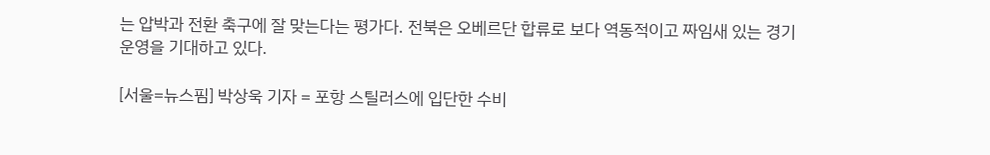는 압박과 전환 축구에 잘 맞는다는 평가다. 전북은 오베르단 합류로 보다 역동적이고 짜임새 있는 경기 운영을 기대하고 있다.

[서울=뉴스핌] 박상욱 기자 = 포항 스틸러스에 입단한 수비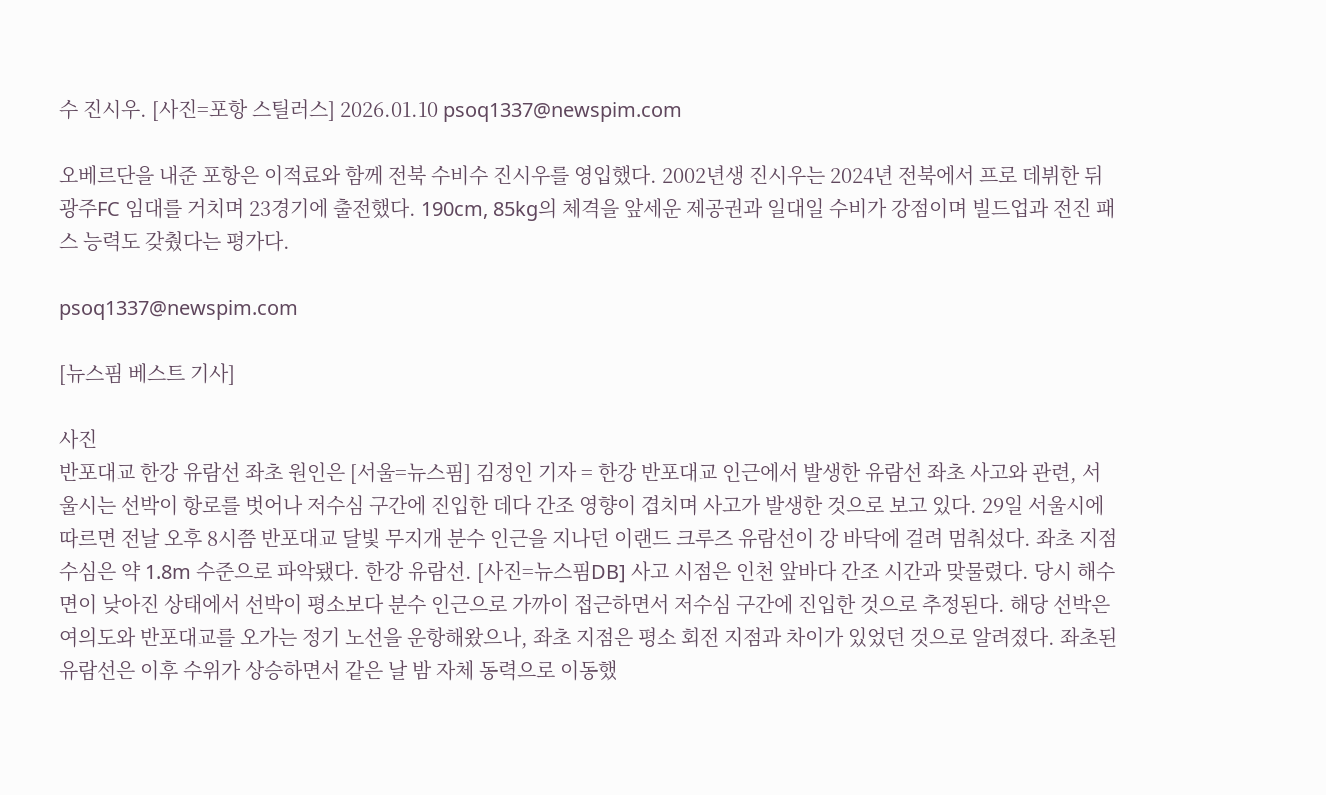수 진시우. [사진=포항 스틸러스] 2026.01.10 psoq1337@newspim.com

오베르단을 내준 포항은 이적료와 함께 전북 수비수 진시우를 영입했다. 2002년생 진시우는 2024년 전북에서 프로 데뷔한 뒤 광주FC 임대를 거치며 23경기에 출전했다. 190cm, 85kg의 체격을 앞세운 제공권과 일대일 수비가 강점이며 빌드업과 전진 패스 능력도 갖췄다는 평가다.

psoq1337@newspim.com

[뉴스핌 베스트 기사]

사진
반포대교 한강 유람선 좌초 원인은 [서울=뉴스핌] 김정인 기자 = 한강 반포대교 인근에서 발생한 유람선 좌초 사고와 관련, 서울시는 선박이 항로를 벗어나 저수심 구간에 진입한 데다 간조 영향이 겹치며 사고가 발생한 것으로 보고 있다. 29일 서울시에 따르면 전날 오후 8시쯤 반포대교 달빛 무지개 분수 인근을 지나던 이랜드 크루즈 유람선이 강 바닥에 걸려 멈춰섰다. 좌초 지점 수심은 약 1.8m 수준으로 파악됐다. 한강 유람선. [사진=뉴스핌DB] 사고 시점은 인천 앞바다 간조 시간과 맞물렸다. 당시 해수면이 낮아진 상태에서 선박이 평소보다 분수 인근으로 가까이 접근하면서 저수심 구간에 진입한 것으로 추정된다. 해당 선박은 여의도와 반포대교를 오가는 정기 노선을 운항해왔으나, 좌초 지점은 평소 회전 지점과 차이가 있었던 것으로 알려졌다. 좌초된 유람선은 이후 수위가 상승하면서 같은 날 밤 자체 동력으로 이동했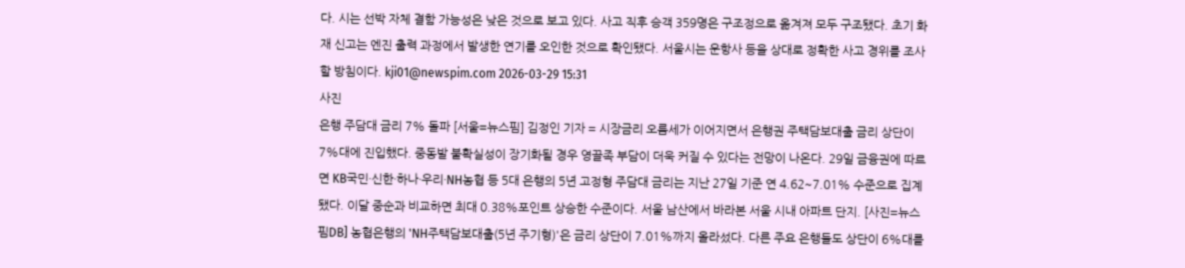다. 시는 선박 자체 결함 가능성은 낮은 것으로 보고 있다. 사고 직후 승객 359명은 구조정으로 옮겨져 모두 구조됐다. 초기 화재 신고는 엔진 출력 과정에서 발생한 연기를 오인한 것으로 확인됐다. 서울시는 운항사 등을 상대로 정확한 사고 경위를 조사할 방침이다. kji01@newspim.com 2026-03-29 15:31
사진
은행 주담대 금리 7% 돌파 [서울=뉴스핌] 김정인 기자 = 시장금리 오름세가 이어지면서 은행권 주택담보대출 금리 상단이 7%대에 진입했다. 중동발 불확실성이 장기화될 경우 영끌족 부담이 더욱 커질 수 있다는 전망이 나온다. 29일 금융권에 따르면 KB국민·신한·하나·우리·NH농협 등 5대 은행의 5년 고정형 주담대 금리는 지난 27일 기준 연 4.62~7.01% 수준으로 집계됐다. 이달 중순과 비교하면 최대 0.38%포인트 상승한 수준이다. 서울 남산에서 바라본 서울 시내 아파트 단지. [사진=뉴스핌DB] 농협은행의 'NH주택담보대출(5년 주기형)'은 금리 상단이 7.01%까지 올라섰다. 다른 주요 은행들도 상단이 6%대를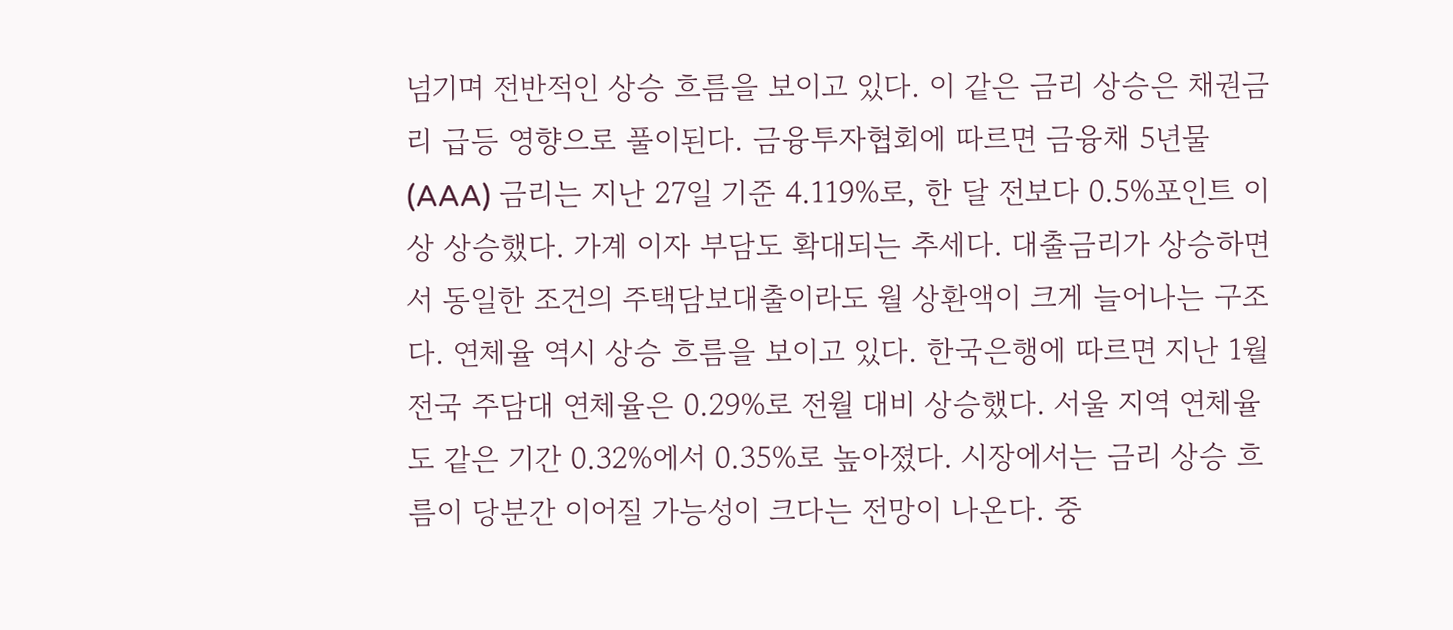넘기며 전반적인 상승 흐름을 보이고 있다. 이 같은 금리 상승은 채권금리 급등 영향으로 풀이된다. 금융투자협회에 따르면 금융채 5년물(AAA) 금리는 지난 27일 기준 4.119%로, 한 달 전보다 0.5%포인트 이상 상승했다. 가계 이자 부담도 확대되는 추세다. 대출금리가 상승하면서 동일한 조건의 주택담보대출이라도 월 상환액이 크게 늘어나는 구조다. 연체율 역시 상승 흐름을 보이고 있다. 한국은행에 따르면 지난 1월 전국 주담대 연체율은 0.29%로 전월 대비 상승했다. 서울 지역 연체율도 같은 기간 0.32%에서 0.35%로 높아졌다. 시장에서는 금리 상승 흐름이 당분간 이어질 가능성이 크다는 전망이 나온다. 중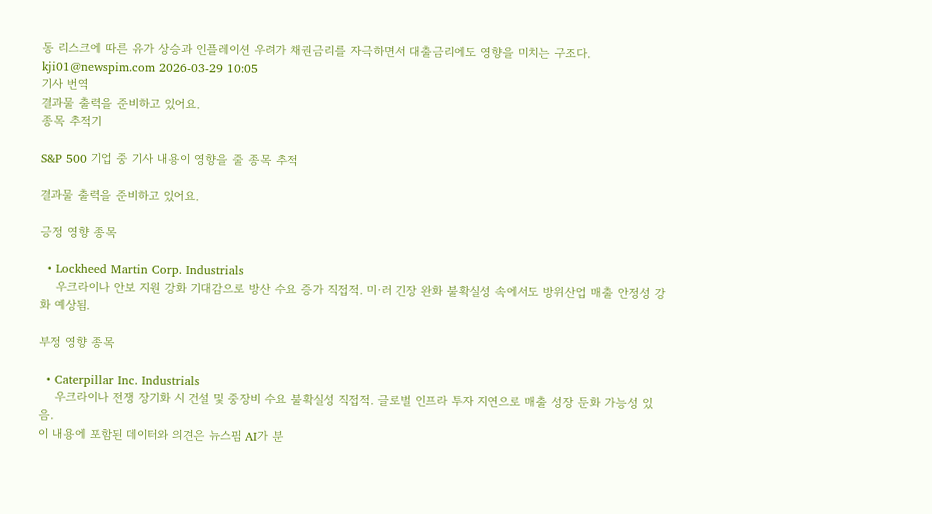동 리스크에 따른 유가 상승과 인플레이션 우려가 채권금리를 자극하면서 대출금리에도 영향을 미치는 구조다. kji01@newspim.com 2026-03-29 10:05
기사 번역
결과물 출력을 준비하고 있어요.
종목 추적기

S&P 500 기업 중 기사 내용이 영향을 줄 종목 추적

결과물 출력을 준비하고 있어요.

긍정 영향 종목

  • Lockheed Martin Corp. Industrials
    우크라이나 안보 지원 강화 기대감으로 방산 수요 증가 직접적. 미·러 긴장 완화 불확실성 속에서도 방위산업 매출 안정성 강화 예상됨.

부정 영향 종목

  • Caterpillar Inc. Industrials
    우크라이나 전쟁 장기화 시 건설 및 중장비 수요 불확실성 직접적. 글로벌 인프라 투자 지연으로 매출 성장 둔화 가능성 있음.
이 내용에 포함된 데이터와 의견은 뉴스핌 AI가 분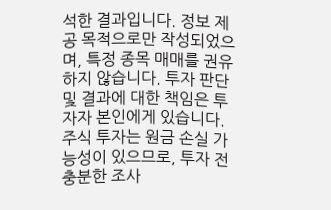석한 결과입니다. 정보 제공 목적으로만 작성되었으며, 특정 종목 매매를 권유하지 않습니다. 투자 판단 및 결과에 대한 책임은 투자자 본인에게 있습니다. 주식 투자는 원금 손실 가능성이 있으므로, 투자 전 충분한 조사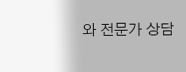와 전문가 상담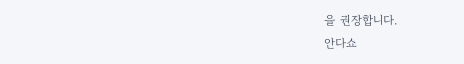을 권장합니다.
안다쇼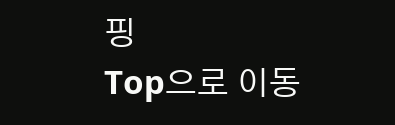핑
Top으로 이동